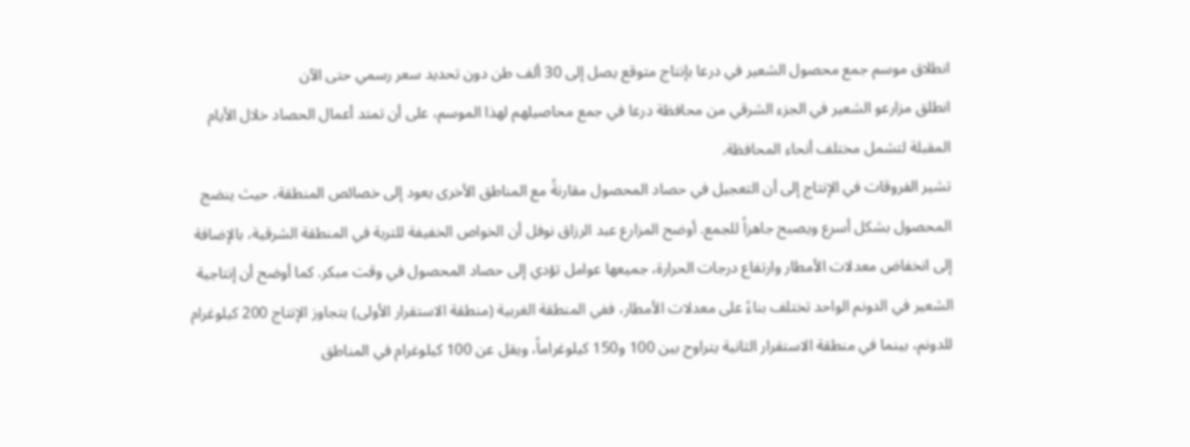انطلاق موسم جمع محصول الشعير في درعا بإنتاج متوقع يصل إلى 30 ألف طن دون تحديد سعر رسمي حتى الآن
انطلق مزارعو الشعير في الجزء الشرقي من محافظة درعا في جمع محاصيلهم لهذا الموسم، على أن تمتد أعمال الحصاد خلال الأيام المقبلة لتشمل مختلف أنحاء المحافظة.
تشير الفروقات في الإنتاج إلى أن التعجيل في حصاد المحصول مقارنةً مع المناطق الأخرى يعود إلى خصائص المنطقة، حيث ينضج المحصول بشكل أسرع ويصبح جاهزاً للجمع. أوضح المزارع عبد الرزاق نوفل أن الخواص الخفيفة للتربة في المنطقة الشرقية، بالإضافة إلى انخفاض معدلات الأمطار وارتفاع درجات الحرارة، جميعها عوامل تؤدي إلى حصاد المحصول في وقت مبكر. كما أوضح أن إنتاجية الشعير في الدونم الواحد تختلف بناءً على معدلات الأمطار، ففي المنطقة الغربية (منطقة الاستقرار الأولى) يتجاوز الإنتاج 200 كيلوغرام للدونم، بينما في منطقة الاستقرار الثانية يتراوح بين 100 و150 كيلوغراماً، ويقل عن 100 كيلوغرام في المناطق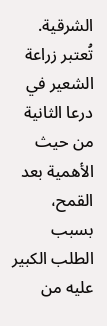الشرقية.
تُعتبر زراعة الشعير في درعا الثانية من حيث الأهمية بعد القمح، بسبب الطلب الكبير عليه من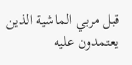قبل مربي الماشية الذين يعتمدون عليه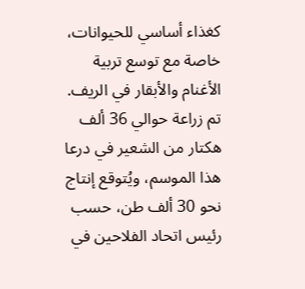كغذاء أساسي للحيوانات، خاصة مع توسع تربية الأغنام والأبقار في الريف. تم زراعة حوالي 36 ألف هكتار من الشعير في درعا هذا الموسم، ويُتوقع إنتاج نحو 30 ألف طن، حسب رئيس اتحاد الفلاحين في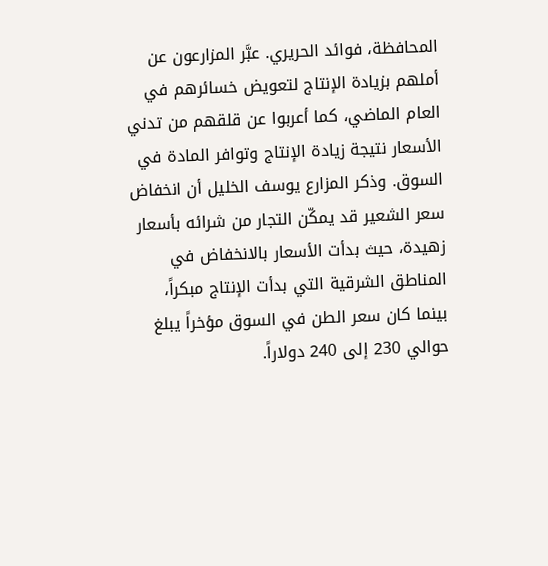المحافظة، فوائد الحريري. عبَّر المزارعون عن أملهم بزيادة الإنتاج لتعويض خسائرهم في العام الماضي، كما أعربوا عن قلقهم من تدني الأسعار نتيجة زيادة الإنتاج وتوافر المادة في السوق. وذكر المزارع يوسف الخليل أن انخفاض سعر الشعير قد يمكّن التجار من شرائه بأسعار زهيدة، حيث بدأت الأسعار بالانخفاض في المناطق الشرقية التي بدأت الإنتاج مبكراً، بينما كان سعر الطن في السوق مؤخراً يبلغ حوالي 230 إلى 240 دولاراً.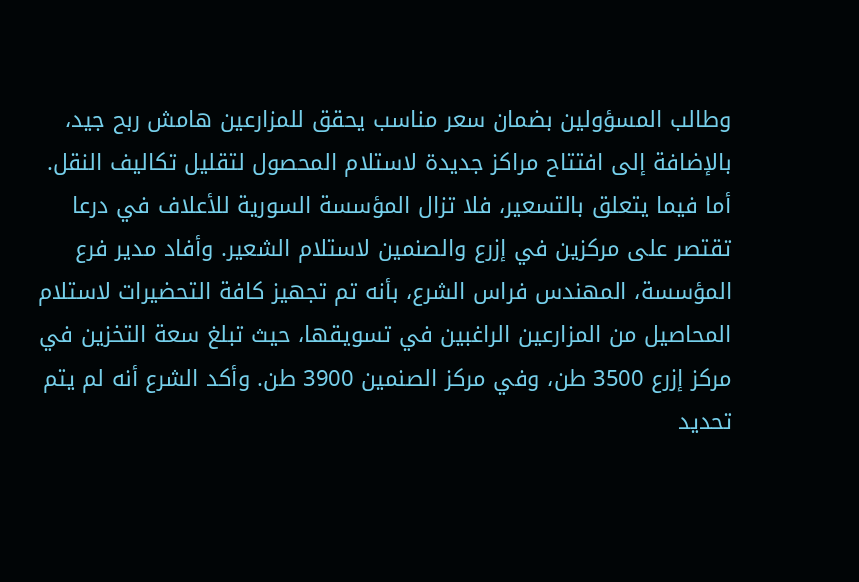وطالب المسؤولين بضمان سعر مناسب يحقق للمزارعين هامش ربح جيد، بالإضافة إلى افتتاح مراكز جديدة لاستلام المحصول لتقليل تكاليف النقل.
أما فيما يتعلق بالتسعير، فلا تزال المؤسسة السورية للأعلاف في درعا تقتصر على مركزين في إزرع والصنمين لاستلام الشعير. وأفاد مدير فرع المؤسسة، المهندس فراس الشرع، بأنه تم تجهيز كافة التحضيرات لاستلام المحاصيل من المزارعين الراغبين في تسويقها، حيث تبلغ سعة التخزين في مركز إزرع 3500 طن، وفي مركز الصنمين 3900 طن. وأكد الشرع أنه لم يتم تحديد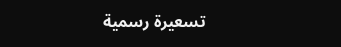تسعيرة رسمية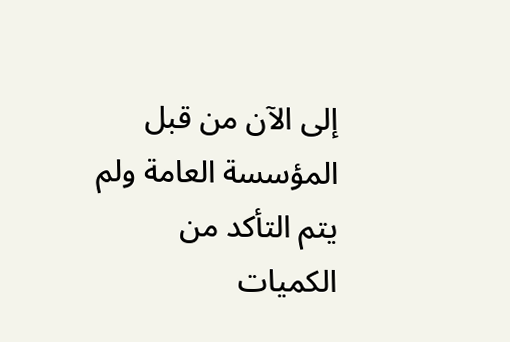إلى الآن من قبل المؤسسة العامة ولم يتم التأكد من الكميات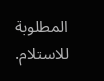المطلوبة للاستلام.